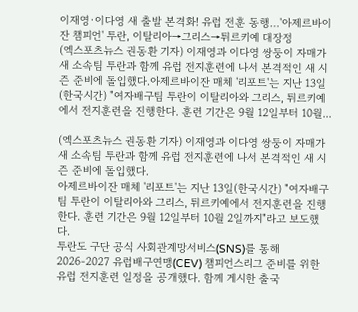이재영·이다영 새 출발 본격화! 유럽 전훈 동행…'아제르바이잔 챔피언' 투란, 이탈리아→그리스→튀르키예 대장정
(엑스포츠뉴스 권동환 기자) 이재영과 이다영 쌍둥이 자매가 새 소속팀 투란과 함께 유럽 전지훈련에 나서 본격적인 새 시즌 준비에 돌입했다.아제르바이잔 매체 '리포트'는 지난 13일(한국시간) "여자배구팀 투란이 이탈리아와 그리스, 튀르키예에서 전지훈련을 진행한다. 훈련 기간은 9월 12일부터 10월...

(엑스포츠뉴스 권동환 기자) 이재영과 이다영 쌍둥이 자매가 새 소속팀 투란과 함께 유럽 전지훈련에 나서 본격적인 새 시즌 준비에 돌입했다.
아제르바이잔 매체 '리포트'는 지난 13일(한국시간) "여자배구팀 투란이 이탈리아와 그리스, 튀르키예에서 전지훈련을 진행한다. 훈련 기간은 9월 12일부터 10월 2일까지"라고 보도했다.
투란도 구단 공식 사회관계망서비스(SNS)를 통해 2026-2027 유럽배구연맹(CEV) 챔피언스리그 준비를 위한 유럽 전지훈련 일정을 공개했다. 함께 게시한 출국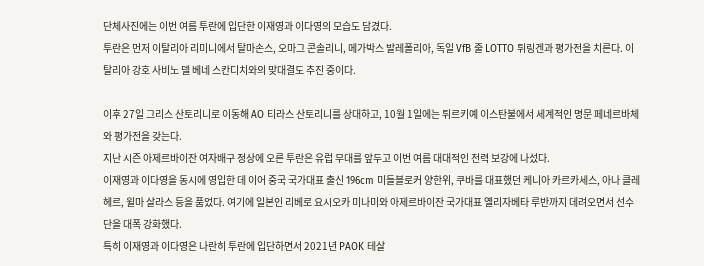단체사진에는 이번 여름 투란에 입단한 이재영과 이다영의 모습도 담겼다.
투란은 먼저 이탈리아 리미니에서 탈마손스, 오마그 콘솔리니, 메가박스 발레폴리아, 독일 VfB 줄 LOTTO 튀링겐과 평가전을 치른다. 이탈리아 강호 사비노 델 베네 스칸디치와의 맞대결도 추진 중이다.

이후 27일 그리스 산토리니로 이동해 AO 티라스 산토리니를 상대하고, 10월 1일에는 튀르키예 이스탄불에서 세계적인 명문 페네르바체와 평가전을 갖는다.
지난 시즌 아제르바이잔 여자배구 정상에 오른 투란은 유럽 무대를 앞두고 이번 여름 대대적인 전력 보강에 나섰다.
이재영과 이다영을 동시에 영입한 데 이어 중국 국가대표 출신 196cm 미들블로커 양한위, 쿠바를 대표했던 케니아 카르카세스, 아나 클레헤르, 윌마 살라스 등을 품었다. 여기에 일본인 리베로 요시오카 미나미와 아제르바이잔 국가대표 옐리자베타 루반까지 데려오면서 선수단을 대폭 강화했다.
특히 이재영과 이다영은 나란히 투란에 입단하면서 2021년 PAOK 테살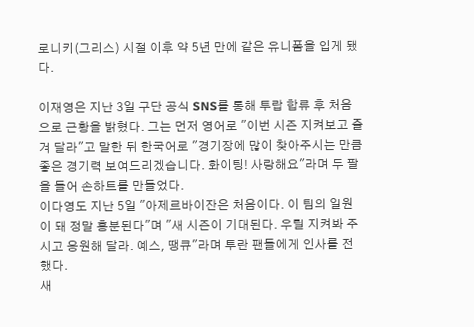로니키(그리스) 시절 이후 약 5년 만에 같은 유니폼을 입게 됐다.

이재영은 지난 3일 구단 공식 SNS를 통해 투랍 합류 후 처음으로 근황을 밝혔다. 그는 먼저 영어로 "이번 시즌 지켜보고 즐겨 달라"고 말한 뒤 한국어로 "경기장에 많이 찾아주시는 만큼 좋은 경기력 보여드리겠습니다. 화이팅! 사랑해요"라며 두 팔을 들어 손하트를 만들었다.
이다영도 지난 5일 "아제르바이잔은 처음이다. 이 팀의 일원이 돼 정말 흥분된다"며 "새 시즌이 기대된다. 우릴 지켜봐 주시고 응원해 달라. 예스, 땡큐"라며 투란 팬들에게 인사를 전했다.
새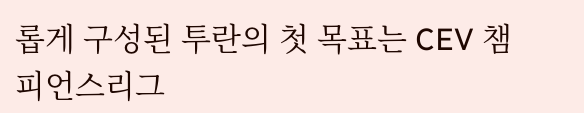롭게 구성된 투란의 첫 목표는 CEV 챔피언스리그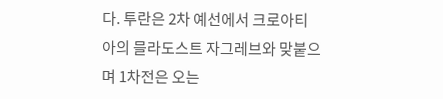다. 투란은 2차 예선에서 크로아티아의 믈라도스트 자그레브와 맞붙으며 1차전은 오는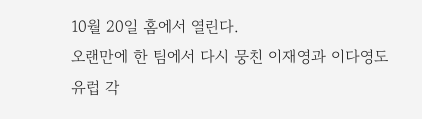10월 20일 홈에서 열린다.
오랜만에 한 팀에서 다시 뭉친 이재영과 이다영도 유럽 각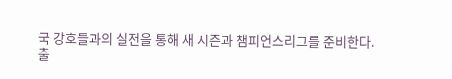국 강호들과의 실전을 통해 새 시즌과 챔피언스리그를 준비한다.
출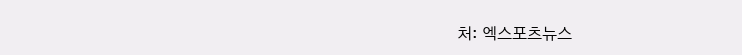처: 엑스포츠뉴스